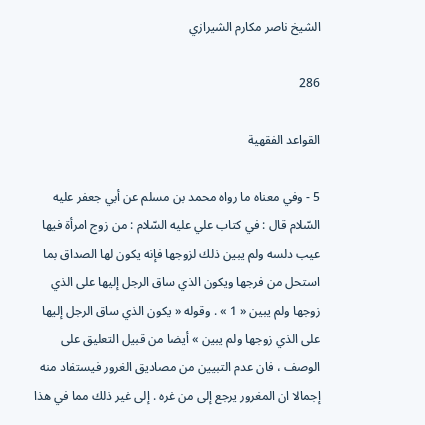الشيخ ناصر مكارم الشيرازي

286

القواعد الفقهية

5 - وفي معناه ما رواه محمد بن مسلم عن أبي جعفر عليه السّلام قال : في كتاب علي عليه السّلام : من زوج امرأة فيها عيب دلسه ولم يبين ذلك لزوجها فإنه يكون لها الصداق بما استحل من فرجها ويكون الذي ساق الرجل إليها على الذي زوجها ولم يبين « 1 » . وقوله « يكون الذي ساق الرجل إليها على الذي زوجها ولم يبين » أيضا من قبيل التعليق على الوصف ، فان عدم التبيين من مصاديق الغرور فيستفاد منه إجمالا ان المغرور يرجع إلى من غره . إلى غير ذلك مما في هذا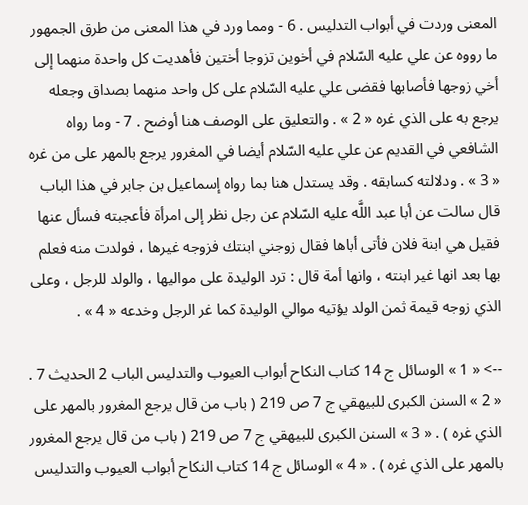المعنى وردت في أبواب التدليس . 6 - ومما ورد في هذا المعنى من طرق الجمهور ما رووه عن علي عليه السّلام في أخوين تزوجا أختين فأهديت كل واحدة منهما إلى أخي زوجها فأصابها فقضى علي عليه السّلام على كل واحد منهما بصداق وجعله يرجع به على الذي غره « 2 » . والتعليق على الوصف هنا أوضح . 7 - وما رواه الشافعي في القديم عن علي عليه السّلام أيضا في المغرور يرجع بالمهر على من غره « 3 » . ودلالته كسابقه . وقد يستدل هنا بما رواه إسماعيل بن جابر في هذا الباب قال سالت عن أبا عبد اللَّه عليه السّلام عن رجل نظر إلى امرأة فأعجبته فسأل عنها فقيل هي ابنة فلان فأتى أباها فقال زوجني ابنتك فزوجه غيرها ، فولدت منه فعلم بها بعد انها غير ابنته ، وانها أمة قال : ترد الوليدة على مواليها ، والولد للرجل ، وعلى الذي زوجه قيمة ثمن الولد يؤتيه موالي الوليدة كما غر الرجل وخدعه « 4 » .

--> « 1 » الوسائل ج 14 كتاب النكاح أبواب العيوب والتدليس الباب 2 الحديث 7 . « 2 » السنن الكبرى للبيهقي ج 7 ص 219 ( باب من قال يرجع المغرور بالمهر على الذي غره ) . « 3 » السنن الكبرى للبيهقي ج 7 ص 219 ( باب من قال يرجع المغرور بالمهر على الذي غره ) . « 4 » الوسائل ج 14 كتاب النكاح أبواب العيوب والتدليس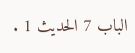الباب 7 الحديث 1 .